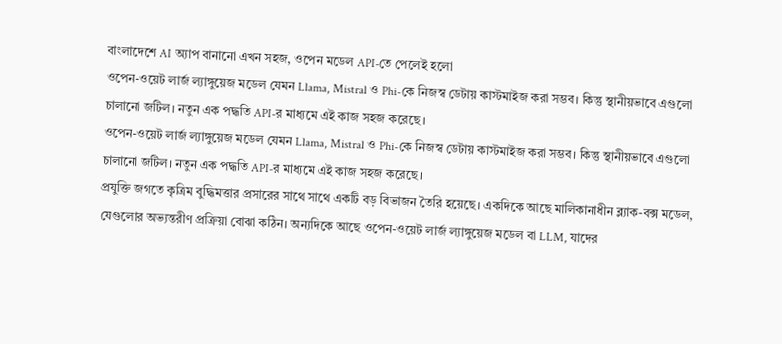বাংলাদেশে AI অ্যাপ বানানো এখন সহজ, ওপেন মডেল API-তে পেলেই হলো
ওপেন-ওয়েট লার্জ ল্যাঙ্গুয়েজ মডেল যেমন Llama, Mistral ও Phi-কে নিজস্ব ডেটায় কাস্টমাইজ করা সম্ভব। কিন্তু স্থানীয়ভাবে এগুলো চালানো জটিল। নতুন এক পদ্ধতি API-র মাধ্যমে এই কাজ সহজ করেছে।
ওপেন-ওয়েট লার্জ ল্যাঙ্গুয়েজ মডেল যেমন Llama, Mistral ও Phi-কে নিজস্ব ডেটায় কাস্টমাইজ করা সম্ভব। কিন্তু স্থানীয়ভাবে এগুলো চালানো জটিল। নতুন এক পদ্ধতি API-র মাধ্যমে এই কাজ সহজ করেছে।
প্রযুক্তি জগতে কৃত্রিম বুদ্ধিমত্তার প্রসারের সাথে সাথে একটি বড় বিভাজন তৈরি হয়েছে। একদিকে আছে মালিকানাধীন ব্ল্যাক-বক্স মডেল, যেগুলোর অভ্যন্তরীণ প্রক্রিয়া বোঝা কঠিন। অন্যদিকে আছে ওপেন-ওয়েট লার্জ ল্যাঙ্গুয়েজ মডেল বা LLM, যাদের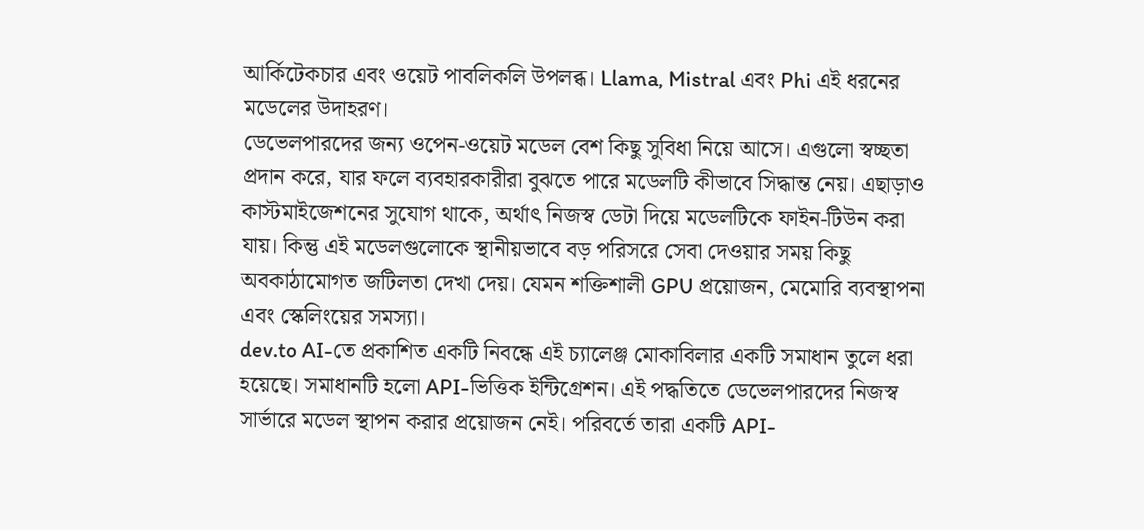আর্কিটেকচার এবং ওয়েট পাবলিকলি উপলব্ধ। Llama, Mistral এবং Phi এই ধরনের মডেলের উদাহরণ।
ডেভেলপারদের জন্য ওপেন-ওয়েট মডেল বেশ কিছু সুবিধা নিয়ে আসে। এগুলো স্বচ্ছতা প্রদান করে, যার ফলে ব্যবহারকারীরা বুঝতে পারে মডেলটি কীভাবে সিদ্ধান্ত নেয়। এছাড়াও কাস্টমাইজেশনের সুযোগ থাকে, অর্থাৎ নিজস্ব ডেটা দিয়ে মডেলটিকে ফাইন-টিউন করা যায়। কিন্তু এই মডেলগুলোকে স্থানীয়ভাবে বড় পরিসরে সেবা দেওয়ার সময় কিছু অবকাঠামোগত জটিলতা দেখা দেয়। যেমন শক্তিশালী GPU প্রয়োজন, মেমোরি ব্যবস্থাপনা এবং স্কেলিংয়ের সমস্যা।
dev.to AI-তে প্রকাশিত একটি নিবন্ধে এই চ্যালেঞ্জ মোকাবিলার একটি সমাধান তুলে ধরা হয়েছে। সমাধানটি হলো API-ভিত্তিক ইন্টিগ্রেশন। এই পদ্ধতিতে ডেভেলপারদের নিজস্ব সার্ভারে মডেল স্থাপন করার প্রয়োজন নেই। পরিবর্তে তারা একটি API-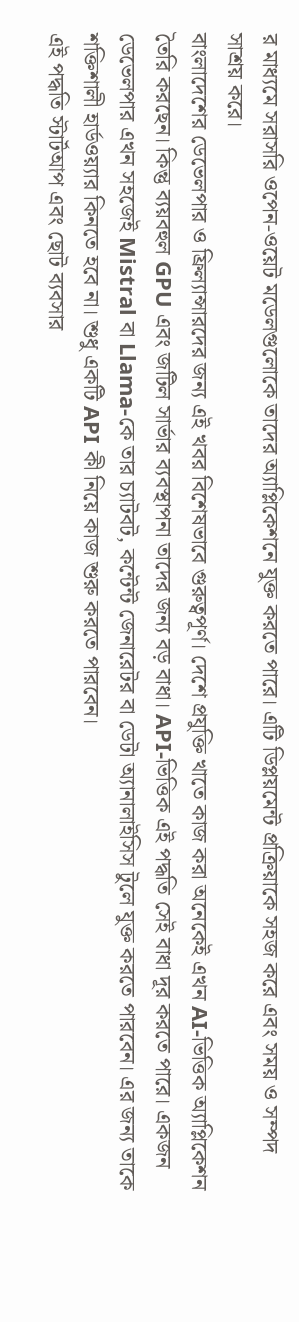র মাধ্যমে সরাসরি ওপেন-ওয়েট মডেলগুলোকে তাদের অ্যাপ্লিকেশনে যুক্ত করতে পারে। এটি ডিপ্লয়মেন্ট প্রক্রিয়াকে সহজ করে এবং সময় ও সম্পদ সাশ্রয় করে।
বাংলাদেশের ডেভেলপার ও ফ্রিল্যান্সারদের জন্য এই খবর বিশেষভাবে গুরুত্বপূর্ণ। দেশে প্রযুক্তি খাতে কাজ করা অনেকেই এখন AI-ভিত্তিক অ্যাপ্লিকেশন তৈরি করছেন। কিন্তু ব্যয়বহুল GPU এবং জটিল সার্ভার ব্যবস্থাপনা তাদের জন্য বড় বাধা। API-ভিত্তিক এই পদ্ধতি সেই বাধা দূর করতে পারে। একজন ডেভেলপার এখন সহজেই Mistral বা Llama-কে তার চ্যাটবট, কন্টেন্ট জেনারেটর বা ডেটা অ্যানালাইসিস টুলে যুক্ত করতে পারবেন। এর জন্য তাকে শক্তিশালী হার্ডওয়্যার কিনতে হবে না। শুধু একটি API কী নিয়ে কাজ শুরু করতে পারবেন।
এই পদ্ধতি স্টার্টআপ এবং ছোট ব্যবসার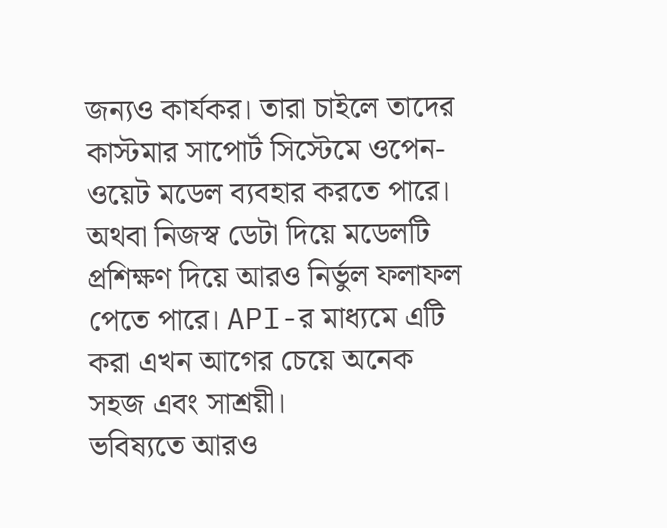জন্যও কার্যকর। তারা চাইলে তাদের কাস্টমার সাপোর্ট সিস্টেমে ওপেন-ওয়েট মডেল ব্যবহার করতে পারে। অথবা নিজস্ব ডেটা দিয়ে মডেলটি প্রশিক্ষণ দিয়ে আরও নির্ভুল ফলাফল পেতে পারে। API-র মাধ্যমে এটি করা এখন আগের চেয়ে অনেক সহজ এবং সাশ্রয়ী।
ভবিষ্যতে আরও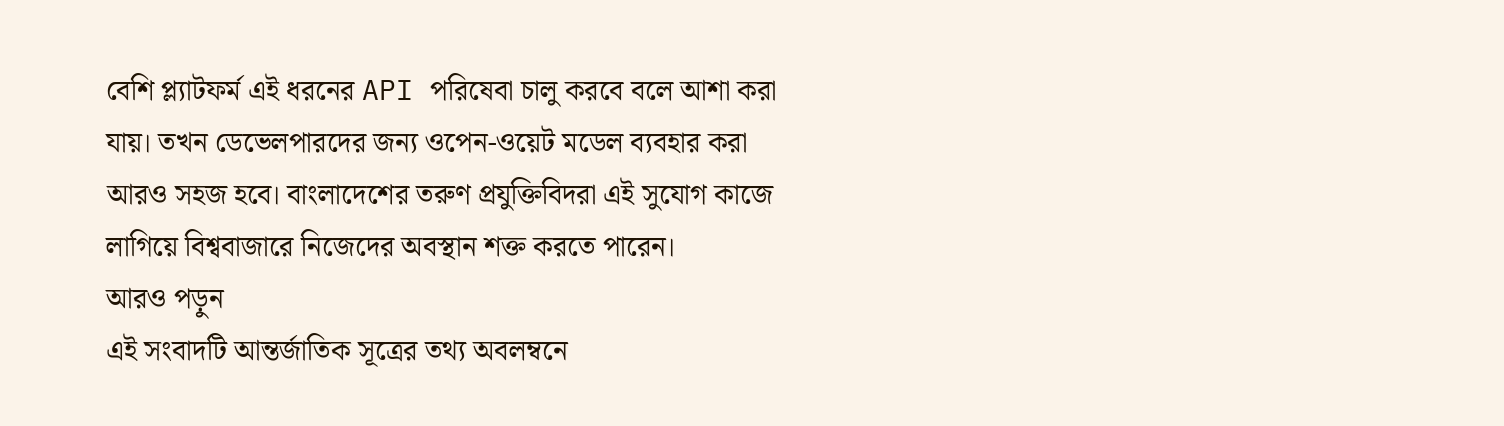বেশি প্ল্যাটফর্ম এই ধরনের API পরিষেবা চালু করবে বলে আশা করা যায়। তখন ডেভেলপারদের জন্য ওপেন-ওয়েট মডেল ব্যবহার করা আরও সহজ হবে। বাংলাদেশের তরুণ প্রযুক্তিবিদরা এই সুযোগ কাজে লাগিয়ে বিশ্ববাজারে নিজেদের অবস্থান শক্ত করতে পারেন।
আরও পড়ুন
এই সংবাদটি আন্তর্জাতিক সূত্রের তথ্য অবলম্বনে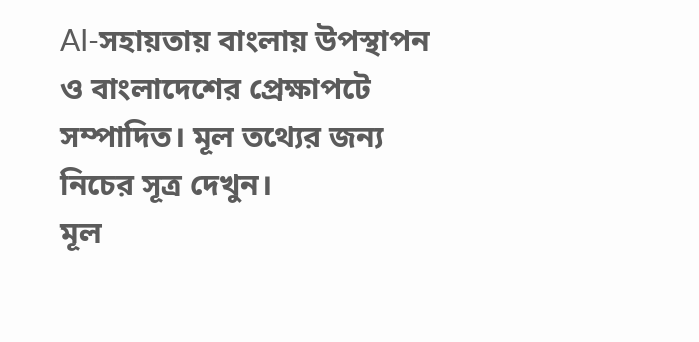AI-সহায়তায় বাংলায় উপস্থাপন ও বাংলাদেশের প্রেক্ষাপটে সম্পাদিত। মূল তথ্যের জন্য নিচের সূত্র দেখুন।
মূল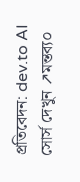প্রতিবেদন: dev.to AI
সোর্স দেখুন ↗মন্তব্য০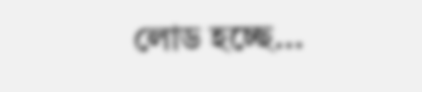লোড হচ্ছে...